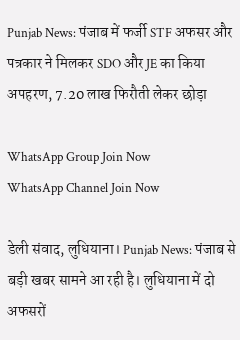Punjab News: पंजाब में फर्जी STF अफसर और पत्रकार ने मिलकर SDO और JE का किया अपहरण, 7.20 लाख फिरौती लेकर छोड़ा

WhatsApp Group Join Now
WhatsApp Channel Join Now

डेली संवाद, लुधियाना। Punjab News: पंजाब से बड़ी खबर सामने आ रही है। लुधियाना में दो अफसरों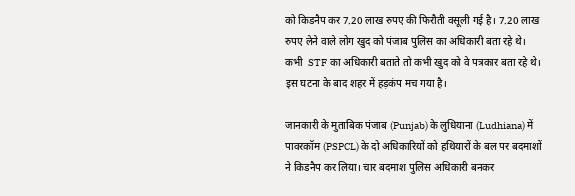को किडनैप कर 7.20 लाख रुपए की फिरौती वसूली गई है। 7.20 लाख रुपए लेने वाले लोग खुद को पंजाब पुलिस का अधिकारी बता रहे थे। कभी  STF का अधिकारी बताते तो कभी खुद को वे पत्रकार बता रहे थे। इस घटना के बाद शहर में हड़कंप मच गया है।

जानकारी के मुताबिक पंजाब (Punjab) के लुधियाना (Ludhiana) में पावरकॉम (PSPCL) के दो अधिकारियों को हथियारों के बल पर बदमाशों ने किडनैप कर लिया। चार बदमाश पुलिस अधिकारी बनकर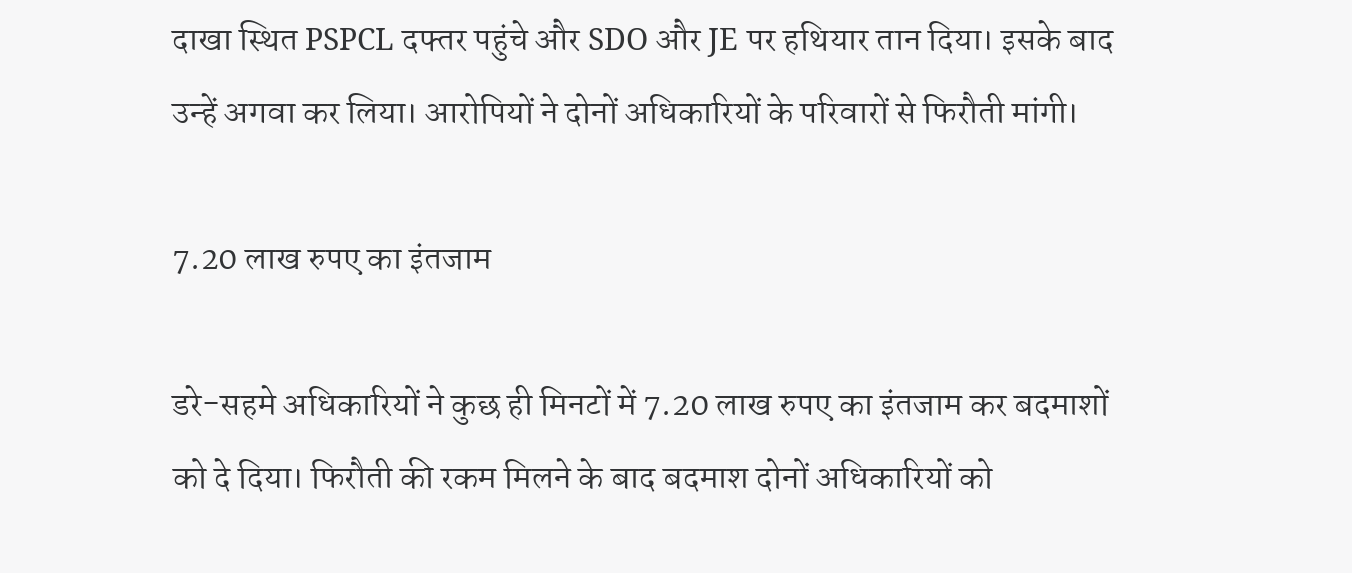दाखा स्थित PSPCL दफ्तर पहुंचे और SDO और JE पर हथियार तान दिया। इसके बाद उन्हें अगवा कर लिया। आरोपियों ने दोनों अधिकारियों के परिवारों से फिरौती मांगी।

7.20 लाख रुपए का इंतजाम

डरे-सहमे अधिकारियों ने कुछ ही मिनटों में 7.20 लाख रुपए का इंतजाम कर बदमाशों को दे दिया। फिरौती की रकम मिलने के बाद बदमाश दोनों अधिकारियों को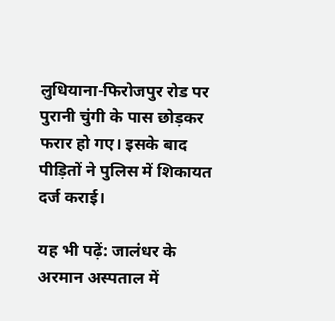लुधियाना-फिरोजपुर रोड पर पुरानी चुंगी के पास छोड़कर फरार हो गए। इसके बाद पीड़ितों ने पुलिस में शिकायत दर्ज कराई।

यह भी पढ़ें: जालंधर के अरमान अस्पताल में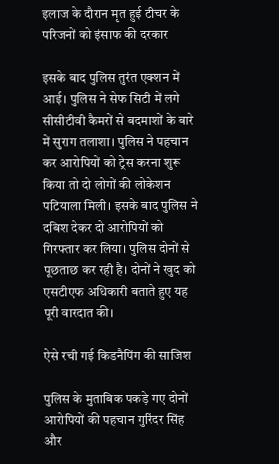इलाज के दौरान मृत हुई टीचर के परिजनों को इंसाफ की दरकार

इसके बाद पुलिस तुरंत एक्शन में आई। पुलिस ने सेफ सिटी में लगे सीसीटीवी कैमरों से बदमाशों के बारे में सुराग तलाशा। पुलिस ने पहचान कर आरोपियों को ट्रेस करना शुरू किया तो दो लोगों की लोकेशन पटियाला मिली। इसके बाद पुलिस ने दबिश देकर दो आरोपियों को गिरफ्तार कर लिया। पुलिस दोनों से पूछताछ कर रही है। दोनों ने खुद को एसटीएफ अधिकारी बताते हुए यह पूरी वारदात की।

ऐसे रची गई किडनैपिंग की साजिश

पुलिस के मुताबिक पकड़े गए दोनों आरोपियों की पहचान गुरिंदर सिंह और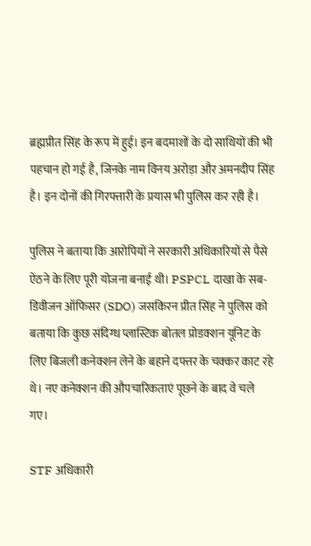ब्रह्मप्रीत सिंह के रूप में हुई। इन बदमाशों के दो साथियों की भी पहचान हो गई है, जिनके नाम विनय अरोड़ा और अमनदीप सिंह है। इन दोनों की गिरफ्तारी के प्रयास भी पुलिस कर रही है।

पुलिस ने बताया कि आरोपियों ने सरकारी अधिकारियों से पैसे ऐंठने के लिए पूरी योजना बनाई थी। PSPCL दाखा के सब-डिवीजन ऑफिसर (SDO) जसकिरन प्रीत सिंह ने पुलिस को बताया कि कुछ संदिग्ध प्लास्टिक बोतल प्रोडक्शन यूनिट के लिए बिजली कनेक्शन लेने के बहाने दफ्तर के चक्कर काट रहे थे। नए कनेक्शन की औपचारिकताएं पूछने के बाद वे चले गए।

STF अधिकारी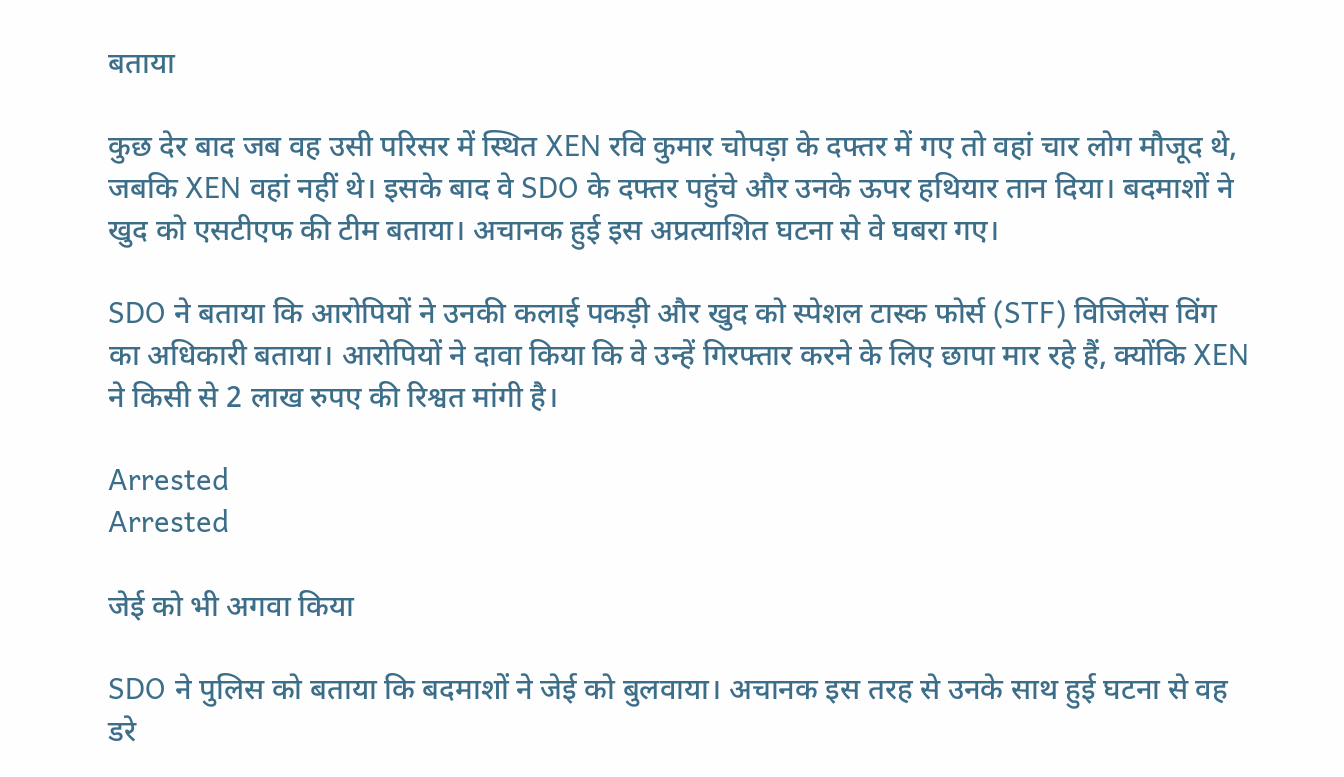बताया

कुछ देर बाद जब वह उसी परिसर में स्थित XEN रवि कुमार चोपड़ा के दफ्तर में गए तो वहां चार लोग मौजूद थे, जबकि XEN वहां नहीं थे। इसके बाद वे SDO के दफ्तर पहुंचे और उनके ऊपर हथियार तान दिया। बदमाशों ने खुद को एसटीएफ की टीम बताया। अचानक हुई इस अप्रत्याशित घटना से वे घबरा गए।

SDO ने बताया कि आरोपियों ने उनकी कलाई पकड़ी और खुद को स्पेशल टास्क फोर्स (STF) विजिलेंस विंग का अधिकारी बताया। आरोपियों ने दावा किया कि वे उन्हें गिरफ्तार करने के लिए छापा मार रहे हैं, क्योंकि XEN ने किसी से 2 लाख रुपए की रिश्वत मांगी है।

Arrested
Arrested

जेई को भी अगवा किया

SDO ने पुलिस को बताया कि बदमाशों ने जेई को बुलवाया। अचानक इस तरह से उनके साथ हुई घटना से वह डरे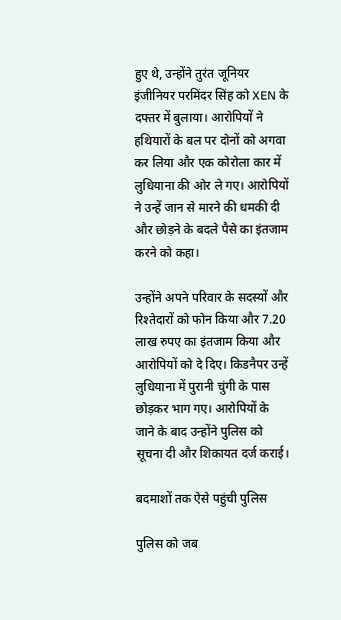हुए थे, उन्होंने तुरंत जूनियर इंजीनियर परमिंदर सिंह को XEN के दफ्तर में बुलाया। आरोपियों ने हथियारों के बल पर दोनों को अगवा कर लिया और एक कोरोला कार में लुधियाना की ओर ले गए। आरोपियों ने उन्हें जान से मारने की धमकी दी और छोड़ने के बदले पैसे का इंतजाम करने को कहा।

उन्होंने अपने परिवार के सदस्यों और रिश्तेदारों को फोन किया और 7.20 लाख रुपए का इंतजाम किया और आरोपियों को दे दिए। किडनैपर उन्हें लुधियाना में पुरानी चुंगी के पास छोड़कर भाग गए। आरोपियों के जाने के बाद उन्होंने पुलिस को सूचना दी और शिकायत दर्ज कराई।

बदमाशों तक ऐसे पहुंची पुलिस

पुलिस को जब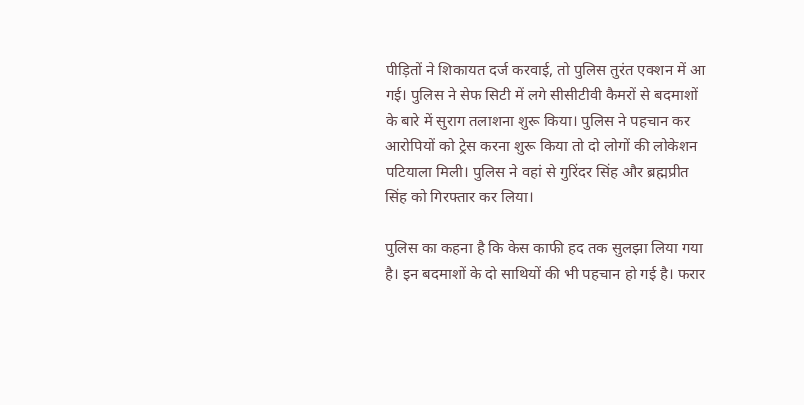पीड़ितों ने शिकायत दर्ज करवाई, तो पुलिस तुरंत एक्शन में आ गई। पुलिस ने सेफ सिटी में लगे सीसीटीवी कैमरों से बदमाशों के बारे में सुराग तलाशना शुरू किया। पुलिस ने पहचान कर आरोपियों को ट्रेस करना शुरू किया तो दो लोगों की लोकेशन पटियाला मिली। पुलिस ने वहां से गुरिंदर सिंह और ब्रह्मप्रीत सिंह को गिरफ्तार कर लिया।

पुलिस का कहना है कि केस काफी हद तक सुलझा लिया गया है। इन बदमाशों के दो साथियों की भी पहचान हो गई है। फरार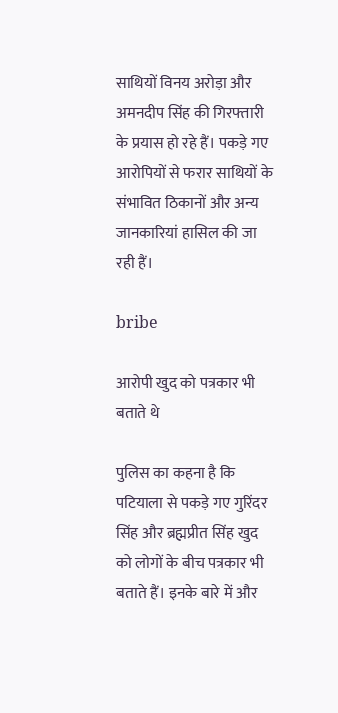साथियों विनय अरोड़ा और अमनदीप सिंह की गिरफ्तारी के प्रयास हो रहे हैं। पकड़े गए आरोपियों से फरार साथियों के संभावित ठिकानों और अन्य जानकारियां हासिल की जा रही हैं।

bribe

आरोपी खुद को पत्रकार भी बताते थे

पुलिस का कहना है कि पटियाला से पकड़े गए गुरिंदर सिंह और ब्रह्मप्रीत सिंह खुद को लोगों के बीच पत्रकार भी बताते हैं। इनके बारे में और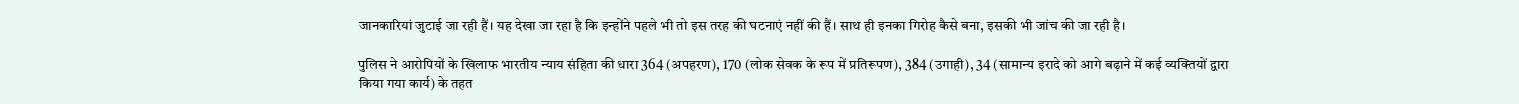जानकारियां जुटाई जा रही हैं। यह देखा जा रहा है कि इन्होंने पहले भी तो इस तरह की घटनाएं नहीं की हैं। साथ ही इनका गिरोह कैसे बना, इसकी भी जांच की जा रही है।

पुलिस ने आरोपियों के खिलाफ भारतीय न्याय संहिता की धारा 364 (अपहरण), 170 (लोक सेवक के रूप में प्रतिरूपण), 384 (उगाही), 34 (सामान्य इरादे को आगे बढ़ाने में कई व्यक्तियों द्वारा किया गया कार्य) के तहत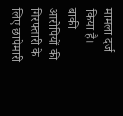मामला दर्ज किया है। बाकी आरोपियों की गिरफ्तारी के लिए छापेमारी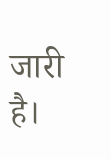जारी है।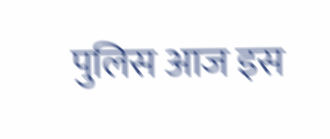पुलिस आज इस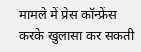मामले में प्रेस कॉन्फ्रेंस करके खुलासा कर सकती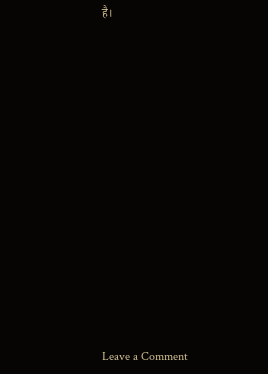है।



















Leave a Comment